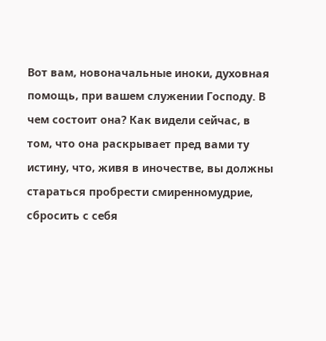Вот вам, новоначальные иноки, духовная помощь, при вашем служении Господу. В чем состоит она? Как видели сейчас, в том, что она раскрывает пред вами ту истину, что, живя в иночестве, вы должны стараться пробрести смиренномудрие, сбросить с себя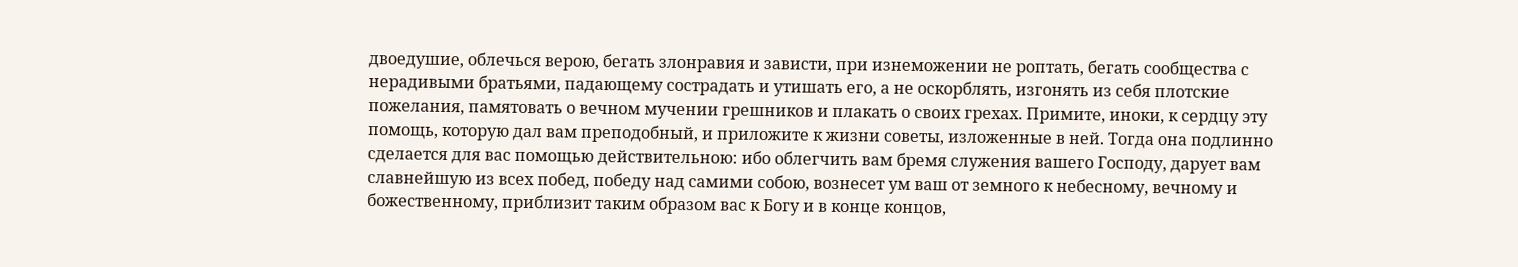двоедушие, облечься верою, бегать злонравия и зависти, при изнеможении не роптать, бегать сообщества с нерадивыми братьями, падающему сострадать и утишать его, а не оскорблять, изгонять из себя плотские пожелания, памятовать о вечном мучении грешников и плакать о своих грехах. Примите, иноки, к сердцу эту помощь, которую дал вам преподобный, и приложите к жизни советы, изложенные в ней. Тогда она подлинно сделается для вас помощью действительною: ибо облегчить вам бремя служения вашего Господу, дарует вам славнейшую из всех побед, победу над самими собою, вознесет ум ваш от земного к небесному, вечному и божественному, приблизит таким образом вас к Богу и в конце концов,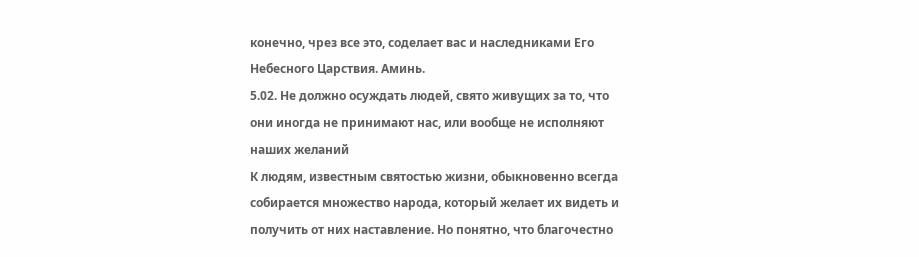конечно, чрез все это, соделает вас и наследниками Его Небесного Царствия. Аминь.
5.02. Не должно осуждать людей, свято живущих за то, что они иногда не принимают нас, или вообще не исполняют наших желаний
К людям, известным святостью жизни, обыкновенно всегда собирается множество народа, который желает их видеть и получить от них наставление. Но понятно, что благочестно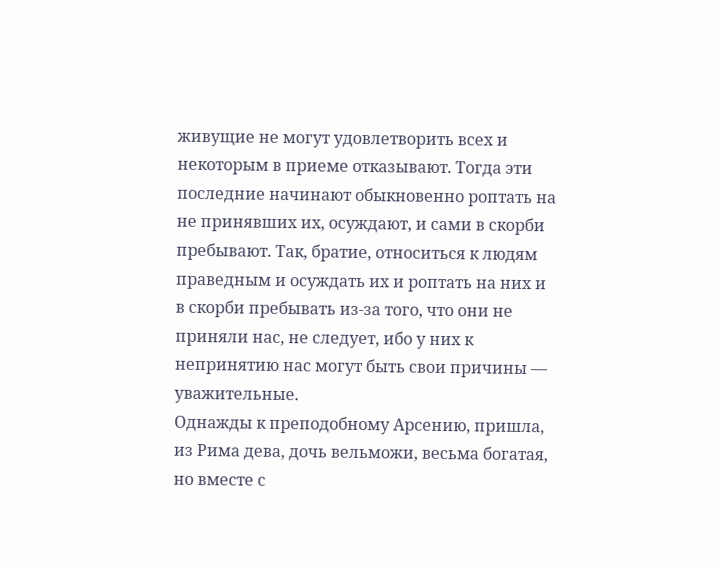живущие не могут удовлетворить всех и некоторым в приеме отказывают. Тогда эти последние начинают обыкновенно роптать на не принявших их, осуждают, и сами в скорби пребывают. Так, братие, относиться к людям праведным и осуждать их и роптать на них и в скорби пребывать из-за того, что они не приняли нас, не следует, ибо у них к непринятию нас могут быть свои причины — уважительные.
Однажды к преподобному Арсению, пришла, из Рима дева, дочь вельможи, весьма богатая, но вместе с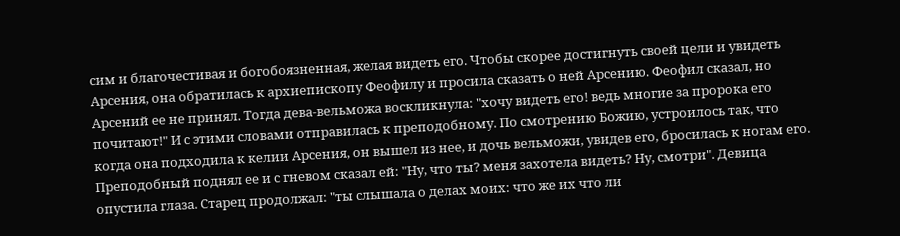сим и благочестивая и богобоязненная, желая видеть его. Чтобы скорее достигнуть своей цели и увидеть Арсения, она обратилась к архиепископу Феофилу и просила сказать о ней Арсению. Феофил сказал, но Арсений ее не принял. Тогда дева-вельможа воскликнула: "хочу видеть его! ведь многие за пророка его почитают!" И с этими словами отправилась к преподобному. По смотрению Божию, устроилось так, что когда она подходила к келии Арсения, он вышел из нее, и дочь вельможи, увидев его, бросилась к ногам его. Преподобный поднял ее и с гневом сказал ей: "Ну, что ты? меня захотела видеть? Ну, смотри". Девица опустила глаза. Старец продолжал: "ты слышала о делах моих: что же их что ли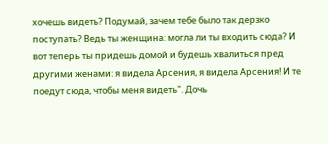хочешь видеть? Подумай, зачем тебе было так дерзко поступать? Ведь ты женщина: могла ли ты входить сюда? И вот теперь ты придешь домой и будешь хвалиться пред другими женами: я видела Арсения, я видела Арсения! И те поедут сюда, чтобы меня видеть". Дочь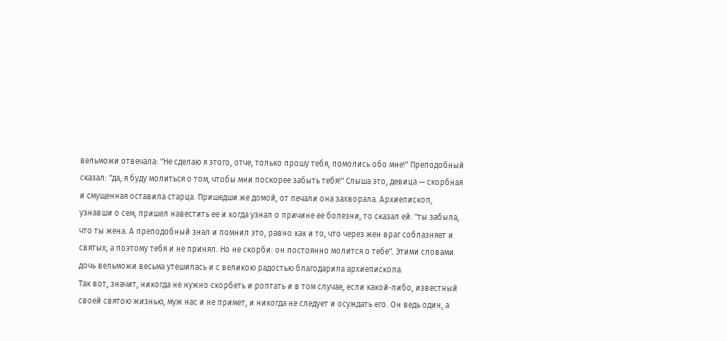вельможи отвечала: "Не сделаю я этого, отче, только прошу тебя, помолись обо мне!" Преподобный сказал: "да, я буду молиться о том, чтобы мни поскорее забыть тебя!" Слыша это, девица — скорбная и смущенная оставила старца. Пришедши же домой, от печали она захворала. Архиепископ, узнавши о сем, пришел навестить ее и когда узнал о причине ее болезни, то сказал ей: "ты забыла, что ты жена. А преподобный знал и помнил это, равно как и то, что через жен враг соблазняет и святых; а поэтому тебя и не принял. Но не скорби: он постоянно молится о тебе". Этими словами дочь вельможи весьма утешилась и с великою радостью благодарила архиепископа.
Так вот, значит, никогда не нужно скорбеть и роптать и в том случае, если какой-либо, известный своей святою жизнью, муж нас и не примет, и никогда не следует и осуждать его. Он ведь один, а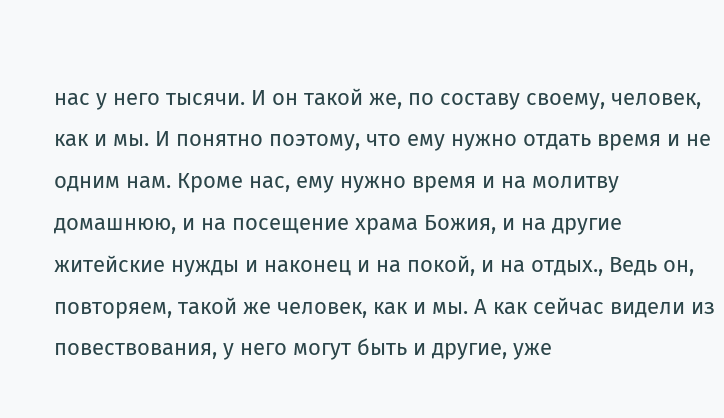нас у него тысячи. И он такой же, по составу своему, человек, как и мы. И понятно поэтому, что ему нужно отдать время и не одним нам. Кроме нас, ему нужно время и на молитву домашнюю, и на посещение храма Божия, и на другие житейские нужды и наконец и на покой, и на отдых., Ведь он, повторяем, такой же человек, как и мы. А как сейчас видели из повествования, у него могут быть и другие, уже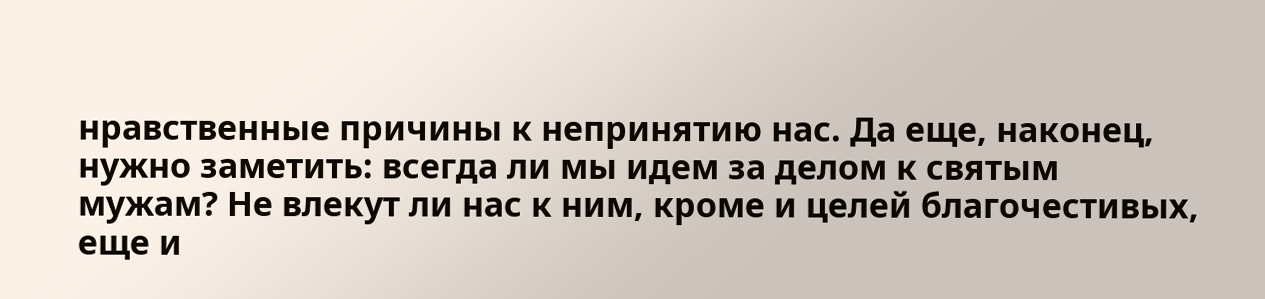нравственные причины к непринятию нас. Да еще, наконец, нужно заметить: всегда ли мы идем за делом к святым мужам? Не влекут ли нас к ним, кроме и целей благочестивых, еще и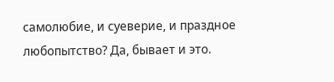самолюбие, и суеверие, и праздное любопытство? Да, бывает и это.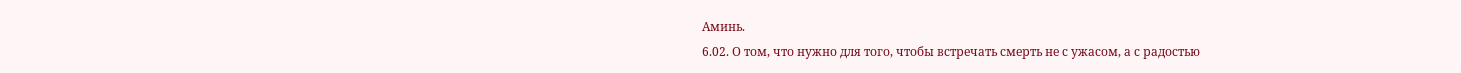Аминь.
6.02. О том, что нужно для того, чтобы встречать смерть не с ужасом, а с радостью